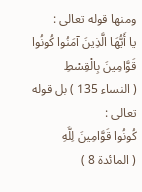ومنها قوله تعالى :
يا أَيُّهَا الَّذِينَ آمَنُوا كُونُوا قَوَّامِينَ بِالْقِسْطِ
( النساء 135 ) بل قوله تعالى :
كُونُوا قَوَّامِينَ لِلَّهِ
( المائدة 8 )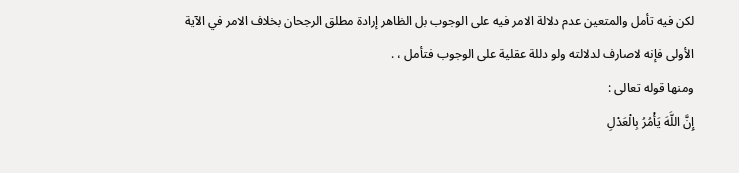لكن فيه تأمل والمتعين عدم دلالة الامر فيه على الوجوب بل الظاهر إرادة مطلق الرجحان بخلاف الامر في الآية الأولى فإنه لاصارف لدلالته ولو دللة عقلية على الوجوب فتأمل ، .
ومنها قوله تعالى :
إِنَّ اللَّهَ يَأْمُرُ بِالْعَدْلِ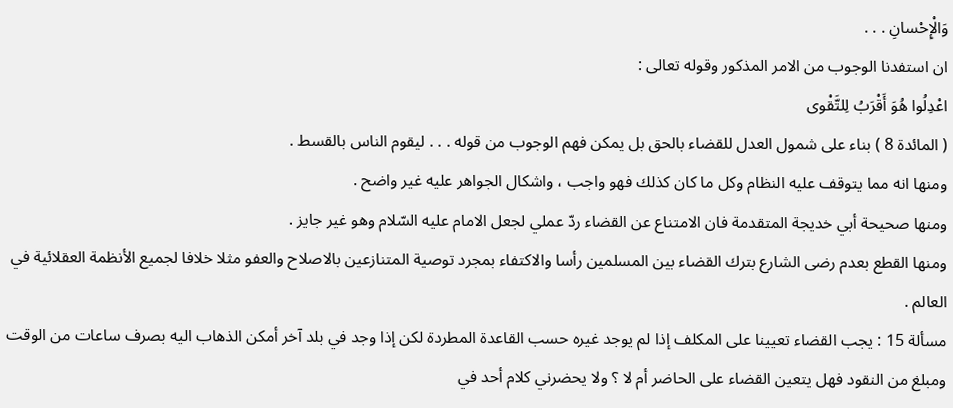وَالْإِحْسانِ . . .
ان استفدنا الوجوب من الامر المذكور وقوله تعالى :
اعْدِلُوا هُوَ أَقْرَبُ لِلتَّقْوى
( المائدة 8 ) بناء على شمول العدل للقضاء بالحق بل يمكن فهم الوجوب من قوله . . . ليقوم الناس بالقسط .
ومنها انه مما يتوقف عليه النظام وكل ما كان كذلك فهو واجب ، واشكال الجواهر عليه غير واضح .
ومنها صحيحة أبي خديجة المتقدمة فان الامتناع عن القضاء ردّ عملي لجعل الامام عليه السّلام وهو غير جايز .
ومنها القطع بعدم رضى الشارع بترك القضاء بين المسلمين رأسا والاكتفاء بمجرد توصية المتنازعين بالاصلاح والعفو مثلا خلافا لجميع الأنظمة العقلائية في العالم .
مسألة 15 : يجب القضاء تعيينا على المكلف إذا لم يوجد غيره حسب القاعدة المطردة لكن إذا وجد في بلد آخر أمكن الذهاب اليه بصرف ساعات من الوقت ومبلغ من النقود فهل يتعين القضاء على الحاضر أم لا ؟ ولا يحضرني كلام أحد في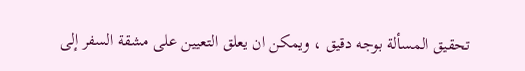تحقيق المسألة بوجه دقيق ، ويمكن ان يعلق التعيين على مشقة السفر إلى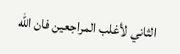الثاني لأغلب المراجعين فان اللّه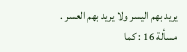يريد بهم اليسر ولا يريد بهم العسر .
مسألة 16 : كما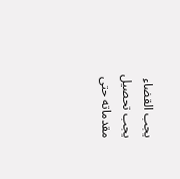يجب القضاء يجب تحصيل مقدماته حتى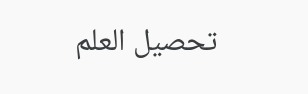تحصيل العلم